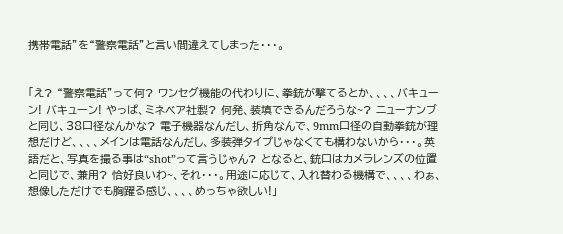携帯電話”を“警察電話”と言い間違えてしまった・・・。


「え? “警察電話”って何? ワンセグ機能の代わりに、拳銃が撃てるとか、、、、バキューン! バキューン! やっぱ、ミネベア社製? 何発、装填できるんだろうな~? ニューナンブと同じ、38口径なんかな? 電子機器なんだし、折角なんで、9mm口径の自動拳銃が理想だけど、、、、メインは電話なんだし、多装弾タイプじゃなくても構わないから・・・。英語だと、写真を撮る事は“shot”って言うじゃん? となると、銃口はカメラレンズの位置と同じで、兼用? 恰好良いわ~、それ・・・。用途に応じて、入れ替わる機構で、、、、わぁ、想像しただけでも胸躍る感じ、、、、めっちゃ欲しい!」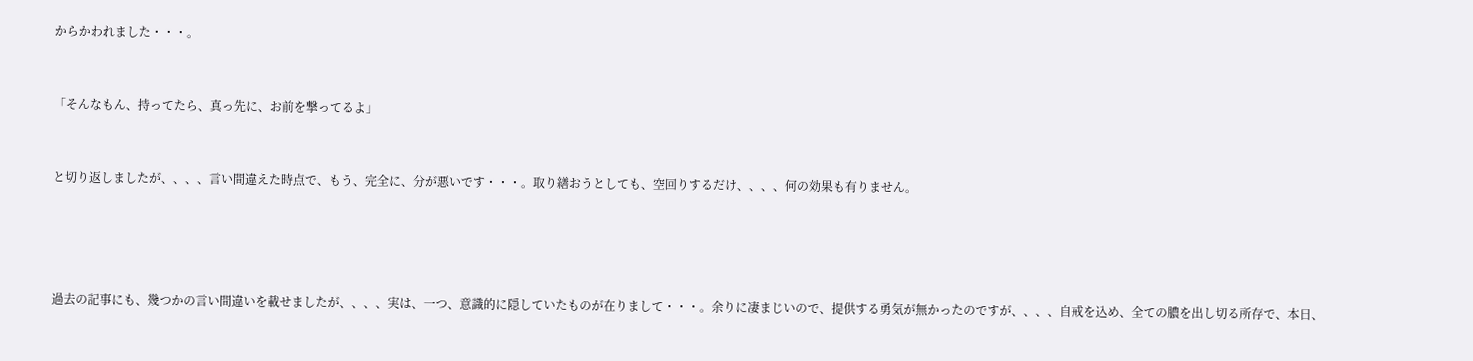からかわれました・・・。


「そんなもん、持ってたら、真っ先に、お前を撃ってるよ」


と切り返しましたが、、、、言い間違えた時点で、もう、完全に、分が悪いです・・・。取り繕おうとしても、空回りするだけ、、、、何の効果も有りません。




過去の記事にも、幾つかの言い間違いを載せましたが、、、、実は、一つ、意識的に隠していたものが在りまして・・・。余りに凄まじいので、提供する勇気が無かったのですが、、、、自戒を込め、全ての膿を出し切る所存で、本日、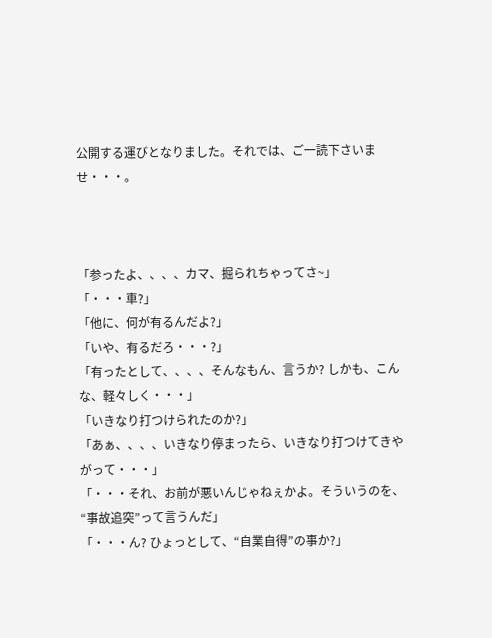公開する運びとなりました。それでは、ご一読下さいませ・・・。



「参ったよ、、、、カマ、掘られちゃってさ~」
「・・・車?」
「他に、何が有るんだよ?」
「いや、有るだろ・・・?」
「有ったとして、、、、そんなもん、言うか? しかも、こんな、軽々しく・・・」
「いきなり打つけられたのか?」
「あぁ、、、、いきなり停まったら、いきなり打つけてきやがって・・・」
「・・・それ、お前が悪いんじゃねぇかよ。そういうのを、“事故追突”って言うんだ」
「・・・ん? ひょっとして、“自業自得”の事か?」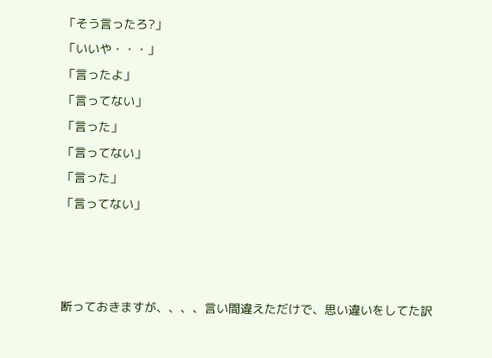「そう言ったろ?」
「いいや・・・」
「言ったよ」
「言ってない」
「言った」
「言ってない」
「言った」
「言ってない」



断っておきますが、、、、言い間違えただけで、思い違いをしてた訳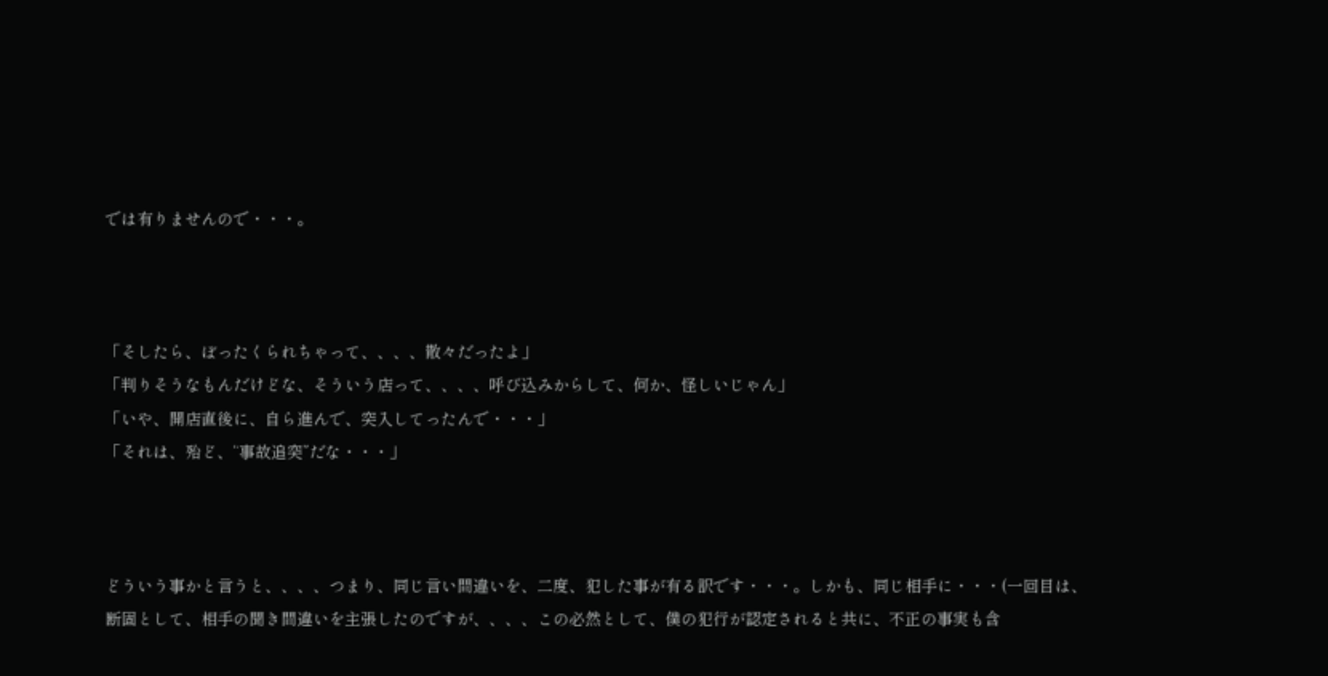では有りませんので・・・。



「そしたら、ぼったくられちゃって、、、、散々だったよ」
「判りそうなもんだけどな、そういう店って、、、、呼び込みからして、何か、怪しいじゃん」
「いや、開店直後に、自ら進んで、突入してったんで・・・」
「それは、殆ど、“事故追突”だな・・・」



どういう事かと言うと、、、、つまり、同じ言い間違いを、二度、犯した事が有る訳です・・・。しかも、同じ相手に・・・(一回目は、断固として、相手の聞き間違いを主張したのですが、、、、この必然として、僕の犯行が認定されると共に、不正の事実も含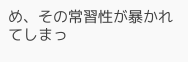め、その常習性が暴かれてしまっ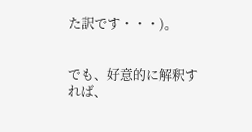た訳です・・・)。


でも、好意的に解釈すれば、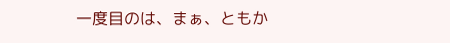一度目のは、まぁ、ともか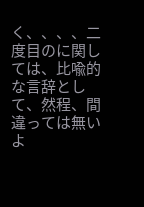く、、、、二度目のに関しては、比喩的な言辞として、然程、間違っては無いよ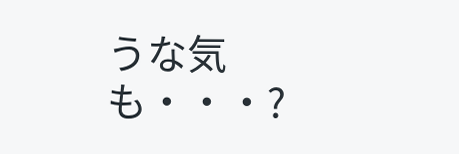うな気も・・・?